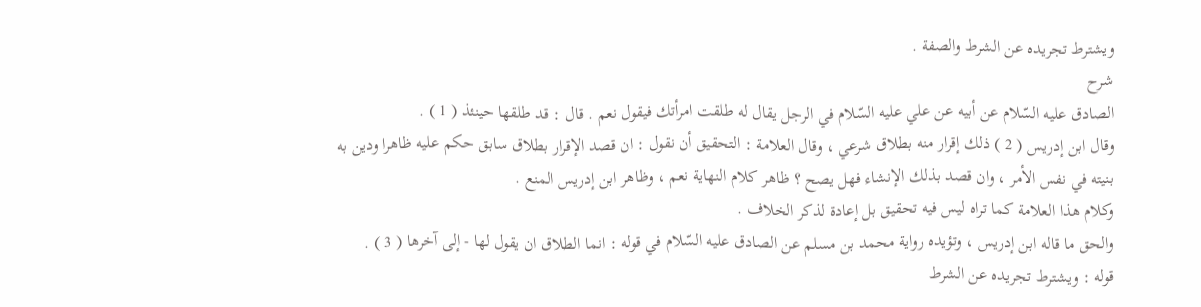ويشترط تجريده عن الشرط والصفة .
شرح
الصادق عليه السّلام عن أبيه عن علي عليه السّلام في الرجل يقال له طلقت امرأتك فيقول نعم . قال : قد طلقها حينئذ ( 1 ) .
وقال ابن إدريس ( 2 ) ذلك إقرار منه بطلاق شرعي ، وقال العلامة : التحقيق أن نقول : ان قصد الإقرار بطلاق سابق حكم عليه ظاهرا ودين به بنيته في نفس الأمر ، وان قصد بذلك الإنشاء فهل يصح ؟ ظاهر كلام النهاية نعم ، وظاهر ابن إدريس المنع .
وكلام هذا العلامة كما تراه ليس فيه تحقيق بل إعادة لذكر الخلاف .
والحق ما قاله ابن إدريس ، وتؤيده رواية محمد بن مسلم عن الصادق عليه السّلام في قوله : انما الطلاق ان يقول لها - إلى آخرها ( 3 ) .
قوله : ويشترط تجريده عن الشرط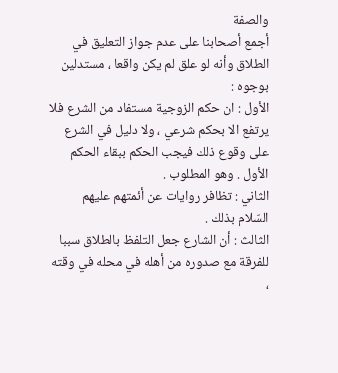والصفة
أجمع أصحابنا على عدم جواز التعليق في الطلاق وأنه لو علق لم يكن واقعا ، مستدلين بوجوه :
الأول : ان حكم الزوجية مستفاد من الشرع فلا يرتفع الا بحكم شرعي ، ولا دليل في الشرع على وقوع ذلك فيجب الحكم ببقاء الحكم الأول . وهو المطلوب .
الثاني : تظافر روايات عن أئمتهم عليهم السّلام بذلك .
الثالث : أن الشارع جعل التلفظ بالطلاق سببا للفرقة مع صدوره من أهله في محله في وقته ،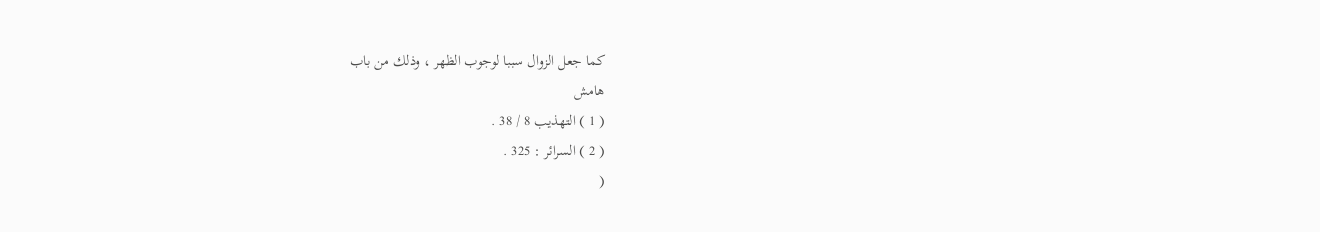كما جعل الزوال سببا لوجوب الظهر ، وذلك من باب
هامش
( 1 ) التهذيب 8 / 38 .
( 2 ) السرائر : 325 .
(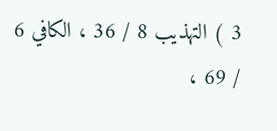3 ) التهذيب 8 / 36 ، الكافي 6 / 69 ،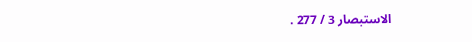الاستبصار 3 / 277 .